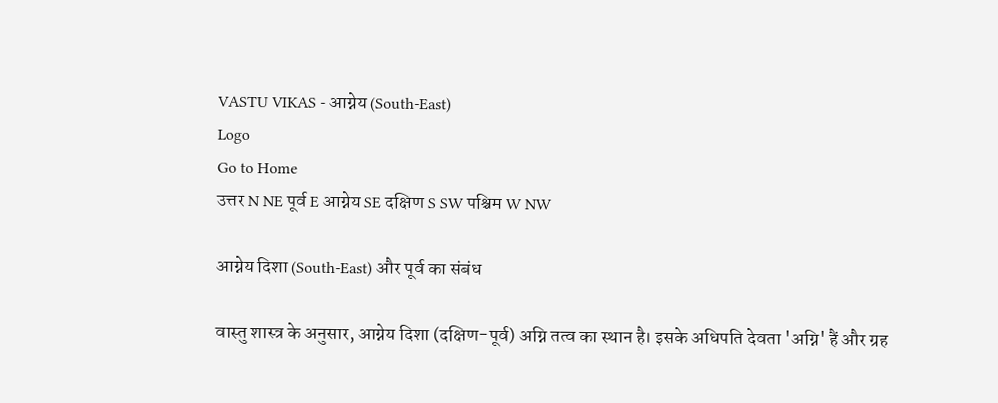VASTU VIKAS - आग्नेय (South-East)
Logo
Go to Home
उत्तर N NE पूर्व E आग्नेय SE दक्षिण S SW पश्चिम W NW

आग्नेय दिशा (South-East) और पूर्व का संबंध

वास्तु शास्त्र के अनुसार, आग्नेय दिशा (दक्षिण-पूर्व) अग्नि तत्व का स्थान है। इसके अधिपति देवता 'अग्नि' हैं और ग्रह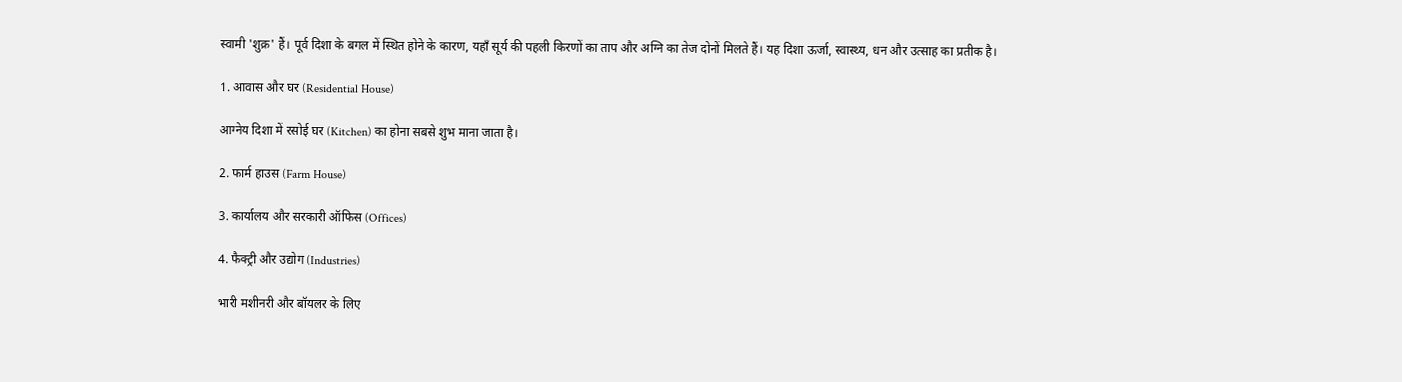स्वामी 'शुक्र' हैं। पूर्व दिशा के बगल में स्थित होने के कारण, यहाँ सूर्य की पहली किरणों का ताप और अग्नि का तेज दोनों मिलते हैं। यह दिशा ऊर्जा, स्वास्थ्य, धन और उत्साह का प्रतीक है।

1. आवास और घर (Residential House)

आग्नेय दिशा में रसोई घर (Kitchen) का होना सबसे शुभ माना जाता है।

2. फार्म हाउस (Farm House)

3. कार्यालय और सरकारी ऑफिस (Offices)

4. फैक्ट्री और उद्योग (Industries)

भारी मशीनरी और बॉयलर के लिए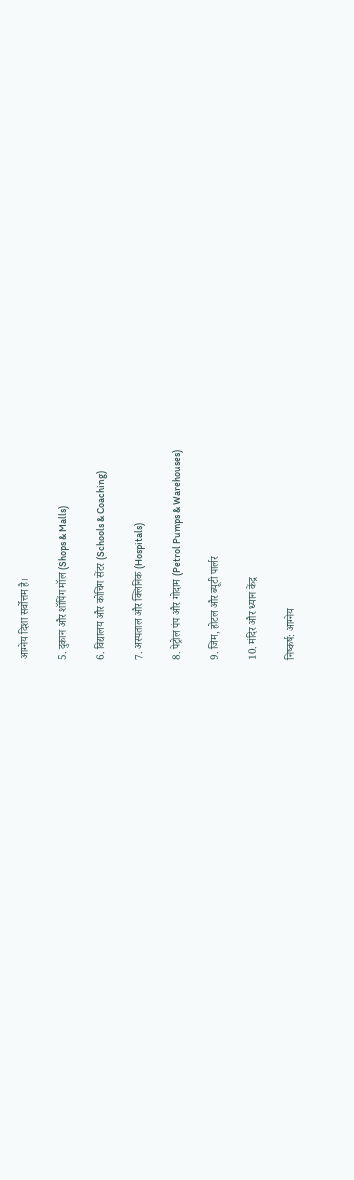आग्नेय दिशा सर्वोत्तम है।

5. दुकान और शॉपिंग मॉल (Shops & Malls)

6. विद्यालय और कोचिंग सेंटर (Schools & Coaching)

7. अस्पताल और क्लिनिक (Hospitals)

8. पेट्रोल पंप और गोदाम (Petrol Pumps & Warehouses)

9. जिम, होटल और ब्यूटी पार्लर

10. मंदिर और ध्यान केंद्र

निष्कर्ष: आग्नेय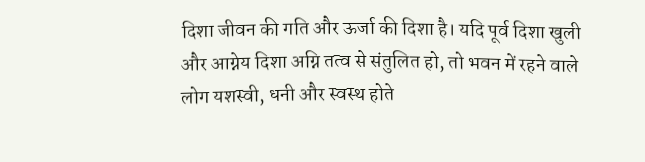दिशा जीवन की गति और ऊर्जा की दिशा है। यदि पूर्व दिशा खुली और आग्नेय दिशा अग्नि तत्व से संतुलित हो, तो भवन में रहने वाले लोग यशस्वी, धनी और स्वस्थ होते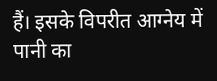हैं। इसके विपरीत आग्नेय में पानी का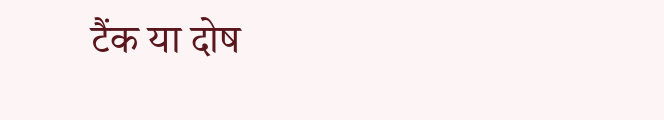टैंक या दोष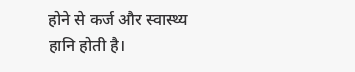होने से कर्ज और स्वास्थ्य हानि होती है।